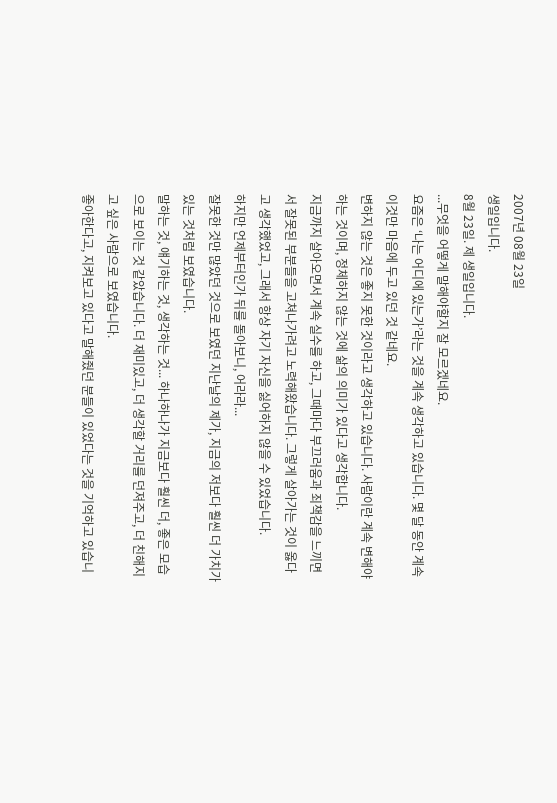2007년 08월 23일
생일입니다.
8월 23일. 제 생일입니다.
...무엇을 어떻게 말해야할지 잘 모르겠네요.
요즘은 ‘나는 어디에 있는가’라는 것을 계속 생각하고 있습니다. 몇 달 동안 계속 이것만 마음에 두고 있던 것 같네요.
변하지 않는 것은 좋지 못한 것이라고 생각하고 있습니다. 사람이란 계속 변해야하는 것이며, 정체하지 않는 것에 삶의 의미가 있다고 생각합니다.
지금까지 살아오면서 계속 실수를 하고, 그때마다 부끄러움과 죄책감을 느끼면서 잘못된 부분들을 고쳐나가려고 노력해왔습니다. 그렇게 살아가는 것이 옳다고 생각했었고, 그래서 항상 자기 자신을 싫어하지 않을 수 있었습니다.
하지만 언제부터인가 뒤를 돌아보니, 어라라...
잘못한 것만 많았던 것으로 보였던 지난날의 제가, 지금의 저보다 훨씬 더 가치가 있는 것처럼 보였습니다.
말하는 것, 얘기하는 것, 생각하는 것... 하나하나가 지금보다 훨씬 더, 좋은 모습으로 보이는 것 같았습니다. 더 재미있고, 더 생각할 거리를 던져주고, 더 친해지고 싶은 사람으로 보였습니다.
좋아한다고, 지켜보고 있다고 말해줬던 분들이 있었다는 것을 기억하고 있습니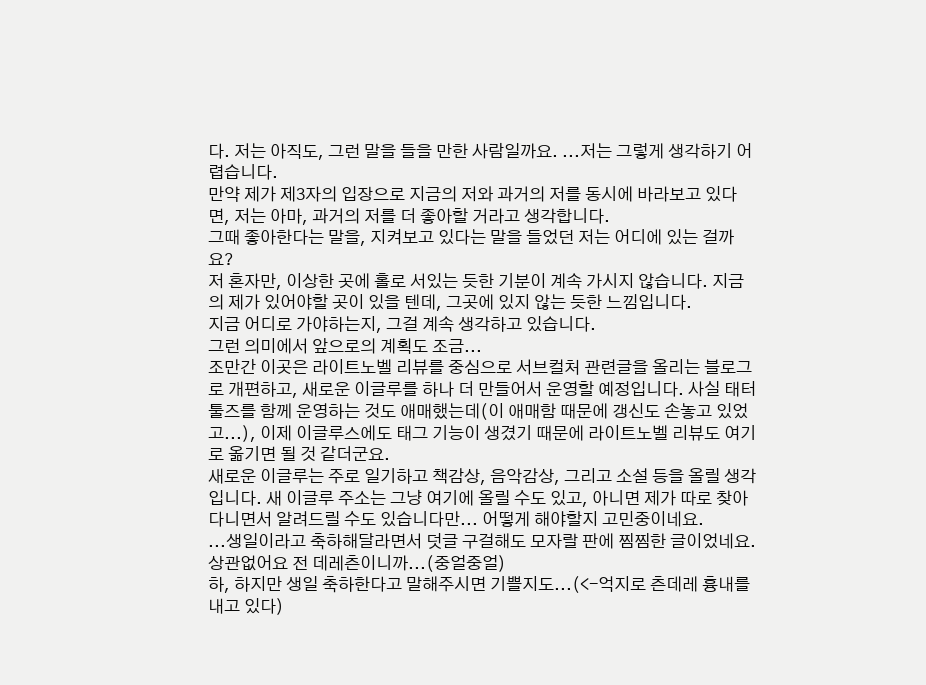다. 저는 아직도, 그런 말을 들을 만한 사람일까요. ...저는 그렇게 생각하기 어렵습니다.
만약 제가 제3자의 입장으로 지금의 저와 과거의 저를 동시에 바라보고 있다면, 저는 아마, 과거의 저를 더 좋아할 거라고 생각합니다.
그때 좋아한다는 말을, 지켜보고 있다는 말을 들었던 저는 어디에 있는 걸까요?
저 혼자만, 이상한 곳에 홀로 서있는 듯한 기분이 계속 가시지 않습니다. 지금의 제가 있어야할 곳이 있을 텐데, 그곳에 있지 않는 듯한 느낌입니다.
지금 어디로 가야하는지, 그걸 계속 생각하고 있습니다.
그런 의미에서 앞으로의 계획도 조금...
조만간 이곳은 라이트노벨 리뷰를 중심으로 서브컬처 관련글을 올리는 블로그로 개편하고, 새로운 이글루를 하나 더 만들어서 운영할 예정입니다. 사실 태터툴즈를 함께 운영하는 것도 애매했는데(이 애매함 때문에 갱신도 손놓고 있었고...), 이제 이글루스에도 태그 기능이 생겼기 때문에 라이트노벨 리뷰도 여기로 옮기면 될 것 같더군요.
새로운 이글루는 주로 일기하고 책감상, 음악감상, 그리고 소설 등을 올릴 생각입니다. 새 이글루 주소는 그냥 여기에 올릴 수도 있고, 아니면 제가 따로 찾아다니면서 알려드릴 수도 있습니다만... 어떻게 해야할지 고민중이네요.
...생일이라고 축하해달라면서 덧글 구걸해도 모자랄 판에 찜찜한 글이었네요. 상관없어요 전 데레츤이니까...(중얼중얼)
하, 하지만 생일 축하한다고 말해주시면 기쁠지도...(<-억지로 츤데레 흉내를 내고 있다)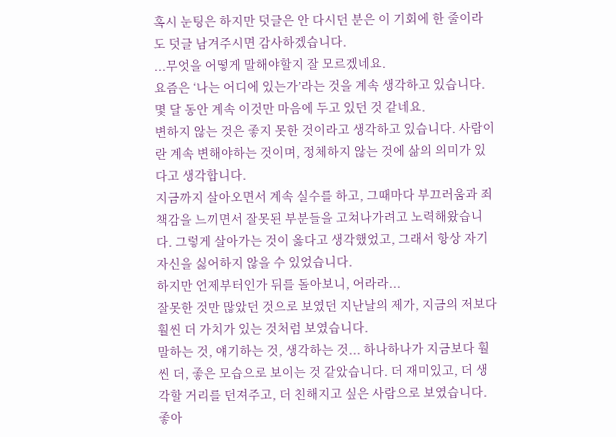혹시 눈팅은 하지만 덧글은 안 다시던 분은 이 기회에 한 줄이라도 덧글 남겨주시면 감사하겠습니다.
...무엇을 어떻게 말해야할지 잘 모르겠네요.
요즘은 ‘나는 어디에 있는가’라는 것을 계속 생각하고 있습니다. 몇 달 동안 계속 이것만 마음에 두고 있던 것 같네요.
변하지 않는 것은 좋지 못한 것이라고 생각하고 있습니다. 사람이란 계속 변해야하는 것이며, 정체하지 않는 것에 삶의 의미가 있다고 생각합니다.
지금까지 살아오면서 계속 실수를 하고, 그때마다 부끄러움과 죄책감을 느끼면서 잘못된 부분들을 고쳐나가려고 노력해왔습니다. 그렇게 살아가는 것이 옳다고 생각했었고, 그래서 항상 자기 자신을 싫어하지 않을 수 있었습니다.
하지만 언제부터인가 뒤를 돌아보니, 어라라...
잘못한 것만 많았던 것으로 보였던 지난날의 제가, 지금의 저보다 훨씬 더 가치가 있는 것처럼 보였습니다.
말하는 것, 얘기하는 것, 생각하는 것... 하나하나가 지금보다 훨씬 더, 좋은 모습으로 보이는 것 같았습니다. 더 재미있고, 더 생각할 거리를 던져주고, 더 친해지고 싶은 사람으로 보였습니다.
좋아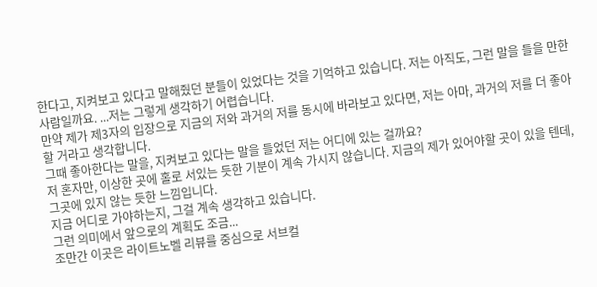한다고, 지켜보고 있다고 말해줬던 분들이 있었다는 것을 기억하고 있습니다. 저는 아직도, 그런 말을 들을 만한 사람일까요. ...저는 그렇게 생각하기 어렵습니다.
만약 제가 제3자의 입장으로 지금의 저와 과거의 저를 동시에 바라보고 있다면, 저는 아마, 과거의 저를 더 좋아할 거라고 생각합니다.
그때 좋아한다는 말을, 지켜보고 있다는 말을 들었던 저는 어디에 있는 걸까요?
저 혼자만, 이상한 곳에 홀로 서있는 듯한 기분이 계속 가시지 않습니다. 지금의 제가 있어야할 곳이 있을 텐데, 그곳에 있지 않는 듯한 느낌입니다.
지금 어디로 가야하는지, 그걸 계속 생각하고 있습니다.
그런 의미에서 앞으로의 계획도 조금...
조만간 이곳은 라이트노벨 리뷰를 중심으로 서브컬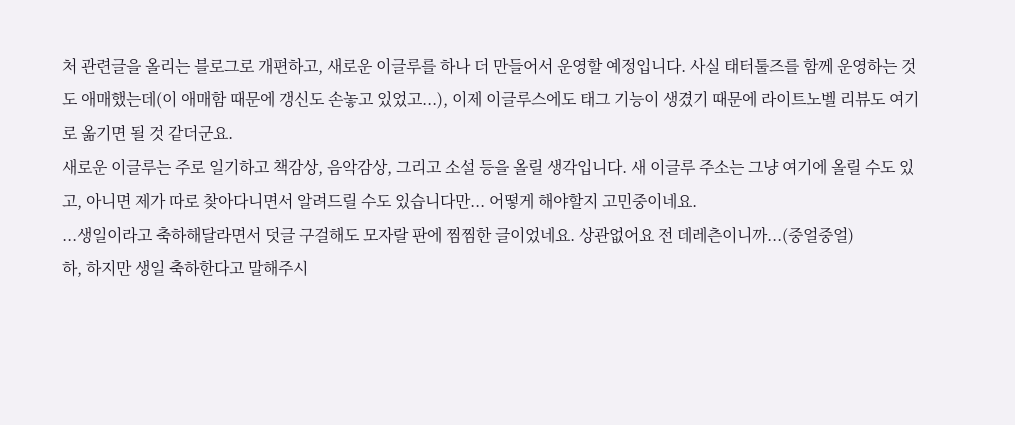처 관련글을 올리는 블로그로 개편하고, 새로운 이글루를 하나 더 만들어서 운영할 예정입니다. 사실 태터툴즈를 함께 운영하는 것도 애매했는데(이 애매함 때문에 갱신도 손놓고 있었고...), 이제 이글루스에도 태그 기능이 생겼기 때문에 라이트노벨 리뷰도 여기로 옮기면 될 것 같더군요.
새로운 이글루는 주로 일기하고 책감상, 음악감상, 그리고 소설 등을 올릴 생각입니다. 새 이글루 주소는 그냥 여기에 올릴 수도 있고, 아니면 제가 따로 찾아다니면서 알려드릴 수도 있습니다만... 어떻게 해야할지 고민중이네요.
...생일이라고 축하해달라면서 덧글 구걸해도 모자랄 판에 찜찜한 글이었네요. 상관없어요 전 데레츤이니까...(중얼중얼)
하, 하지만 생일 축하한다고 말해주시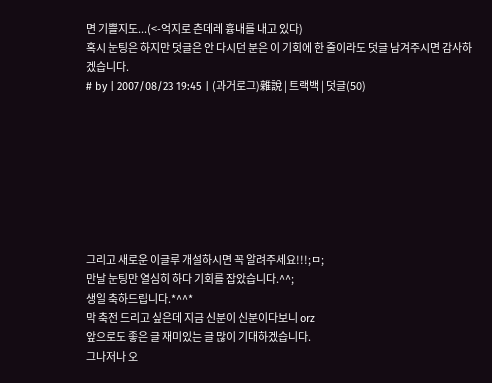면 기쁠지도...(<-억지로 츤데레 흉내를 내고 있다)
혹시 눈팅은 하지만 덧글은 안 다시던 분은 이 기회에 한 줄이라도 덧글 남겨주시면 감사하겠습니다.
# by | 2007/08/23 19:45 | (과거로그)雜說 | 트랙백 | 덧글(50)








그리고 새로운 이글루 개설하시면 꼭 알려주세요!!!;ㅁ;
만날 눈팅만 열심히 하다 기회를 잡았습니다.^^;
생일 축하드립니다.*^^*
막 축전 드리고 싶은데 지금 신분이 신분이다보니 orz
앞으로도 좋은 글 재미있는 글 많이 기대하겠습니다.
그나저나 오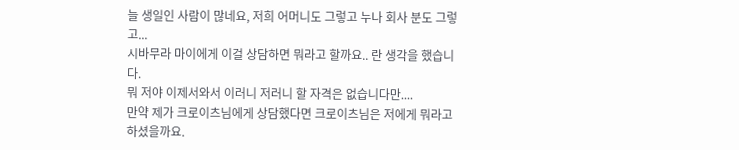늘 생일인 사람이 많네요, 저희 어머니도 그렇고 누나 회사 분도 그렇고...
시바무라 마이에게 이걸 상담하면 뭐라고 할까요.. 란 생각을 했습니다.
뭐 저야 이제서와서 이러니 저러니 할 자격은 없습니다만....
만약 제가 크로이츠님에게 상담했다면 크로이츠님은 저에게 뭐라고 하셨을까요.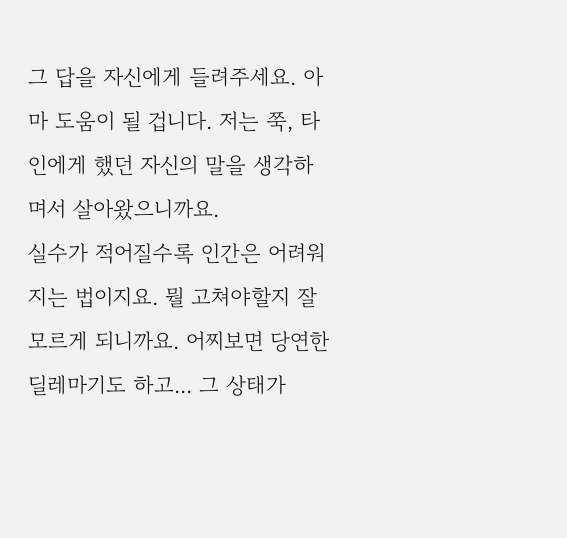그 답을 자신에게 들려주세요. 아마 도움이 될 겁니다. 저는 쭉, 타인에게 했던 자신의 말을 생각하며서 살아왔으니까요.
실수가 적어질수록 인간은 어려워지는 법이지요. 뭘 고쳐야할지 잘 모르게 되니까요. 어찌보면 당연한 딜레마기도 하고... 그 상태가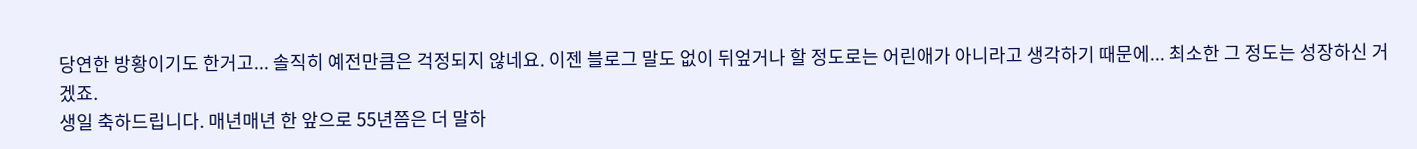당연한 방황이기도 한거고... 솔직히 예전만큼은 걱정되지 않네요. 이젠 블로그 말도 없이 뒤엎거나 할 정도로는 어린애가 아니라고 생각하기 때문에... 최소한 그 정도는 성장하신 거겠죠.
생일 축하드립니다. 매년매년 한 앞으로 55년쯤은 더 말하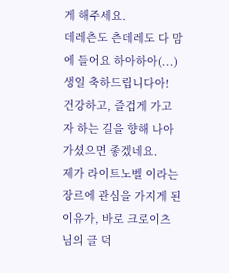게 해주세요.
데레츤도 츤데레도 다 맘에 들어요 하아하아(...)
생일 축하드립니다아!
건강하고, 즐겁게 가고자 하는 길을 향해 나아가셨으면 좋겠네요.
제가 라이트노벨 이라는 장르에 관심을 가지게 된 이유가, 바로 크로이츠님의 글 덕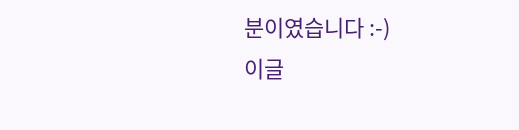분이였습니다 :-)
이글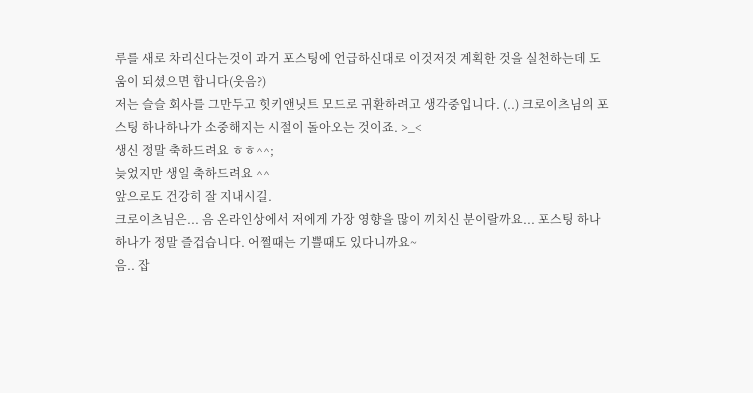루를 새로 차리신다는것이 과거 포스팅에 언급하신대로 이것저것 계획한 것을 실천하는데 도움이 되셨으면 합니다(웃음?)
저는 슬슬 회사를 그만두고 힛키앤닛트 모드로 귀환하려고 생각중입니다. (..) 크로이츠님의 포스팅 하나하나가 소중해지는 시절이 돌아오는 것이죠. >_<
생신 정말 축하드려요 ㅎㅎ^^;
늦었지만 생일 축하드려요 ^^
앞으로도 건강히 잘 지내시길.
크로이츠님은... 음 온라인상에서 저에게 가장 영향을 많이 끼치신 분이랄까요... 포스팅 하나하나가 정말 즐겁습니다. 어쩔때는 기쁠때도 있다니까요~
음.. 잡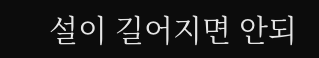설이 길어지면 안되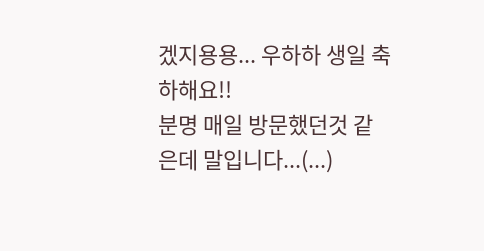겠지용용... 우하하 생일 축하해요!!
분명 매일 방문했던것 같은데 말입니다...(...)